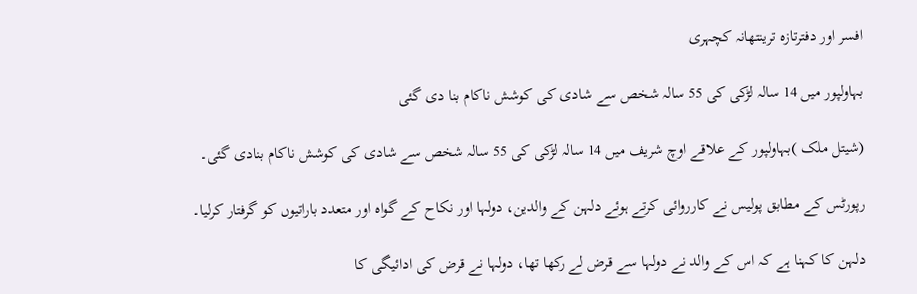افسر اور دفترتازہ ترینتھانہ کچہری

بہاولپور میں 14 سالہ لڑکی کی 55 سالہ شخص سے شادی کی کوشش ناکام بنا دی گئی

(شیتل ملک )بہاولپور کے علاقے اوچ شریف میں 14 سالہ لڑکی کی 55 سالہ شخص سے شادی کی کوشش ناکام بنادی گئی۔

رپورٹس کے مطابق پولیس نے کارروائی کرتے ہوئے دلہن کے والدین، دولہا اور نکاح کے گواہ اور متعدد باراتیوں کو گرفتار کرلیا۔

دلہن کا کہنا ہے کہ اس کے والد نے دولہا سے قرض لے رکھا تھا، دولہا نے قرض کی ادائیگی کا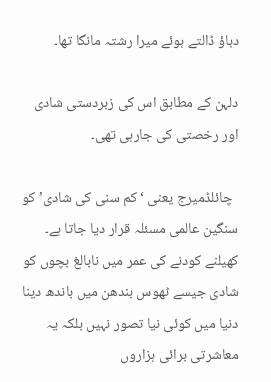دباؤ ڈالتے ہوئے میرا رشتہ مانگا تھا۔

دلہن کے مطابق اس کی زبردستی شادی اور رخصتی کی جارہی تھی۔

  چائلڈمیرج یعنی ‘کم سنی کی شادی’ کو سنگین عالمی مسئلہ قرار دیا جاتا ہے۔ کھیلنے کودنے کی عمر میں نابالغ بچوں کو شادی جیسے ٹھوس بندھن میں باندھ دینا دنیا میں کوئی نیا تصور نہیں بلکہ یہ معاشرتی برائی ہزاروں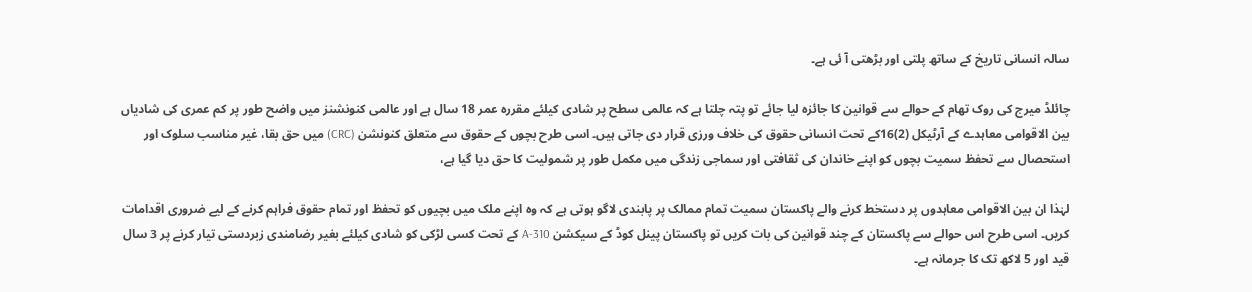سالہ انسانی تاریخ کے ساتھ پلتی اور بڑھتی آ ئی ہے۔

چائلڈ میرج کی روک تھام کے حوالے سے قوانین کا جائزہ لیا جائے تو پتہ چلتا ہے کہ عالمی سطح پر شادی کیلئے مقررہ عمر 18 سال ہے اور عالمی کنونشنز میں واضح طور پر کم عمری کی شادیاں بین الاقوامی معاہدے کے آرٹیکل (2)16کے تحت انسانی حقوق کی خلاف ورزی قرار دی جاتی ہیں۔ اسی طرح بچوں کے حقوق سے متعلق کنونشن (CRC) میں حق بقا، غیر مناسب سلوک اور استحصال سے تحفظ سمیت بچوں کو اپنے خاندان کی ثقافتی اور سماجی زندگی میں مکمل طور پر شمولیت کا حق دیا گیا ہے،

لہٰذا ان بین الاقوامی معاہدوں پر دستخط کرنے والے پاکستان سمیت تمام ممالک پر پابندی لاگو ہوتی ہے کہ وہ اپنے ملک میں بچیوں کو تحفظ اور تمام حقوق فراہم کرنے کے لیے ضروری اقدامات کریں۔ اسی طرح اس حوالے سے پاکستان کے چند قوانین کی بات کریں تو پاکستان پینل کوڈ کے سیکشن 310-A کے تحت کسی لڑکی کو شادی کیلئے بغیر رضامندی زبردستی تیار کرنے پر 3 سال قید اور 5 لاکھ تک کا جرمانہ ہے۔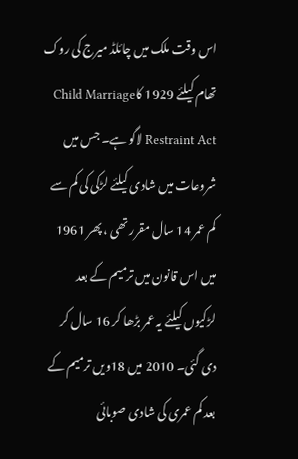اس وقت ملک میں چائلڈ میرج کی روک تھام کیلئے 1929 کاChild Marriage Restraint Act لاگو ہے۔ جس میں شروعات میں شادی کیلئے لڑکی کی کم سے کم عمر 14 سال مقرر تھی ، پھر 1961 میں اس قانون میں ترمیم کے بعد لڑکیوں کیلئے یہ عمر بڑھا کر 16 سال کر دی گئی۔ 2010 میں 18ویں ترمیم کے بعد کم عمری کی شادی صوبائی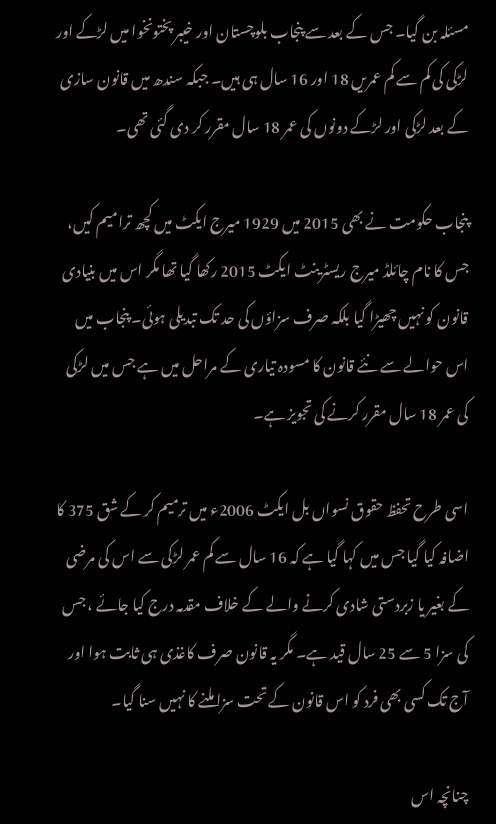مسئلہ بن گیا۔ جس کے بعد سے پنجاب بلوچستان اور خیبر پختونخوا میں لڑکے اور لڑکی کی کم سے کم عمریں 18 اور 16 سال ہی ہیں۔ جبکہ سندھ میں قانون سازی کے بعد لڑکی اور لڑکے دونوں کی عمر 18 سال مقرر کر دی گئی تھی۔

پنجاب حکومت نے بھی 2015 میں 1929 میرج ایکٹ میں کچھ ترامیم کیں، جس کا نام چائلڈ میرج ریسٹرینٹ ایکٹ 2015 رکھا گیا تھا مگر اس میں بنیادی قانون کو نہیں چھیڑا گیا بلکہ صرف سزاؤں کی حد تک تبدیلی ہوئی۔ پنجاب میں اس حوالے سے نئے قانون کا مسودہ تیاری کے مراحل میں ہے جس میں لڑکی کی عمر 18 سال مقرر کرنے کی تجویز ہے۔

اسی طرح تحفظ حقوق نسواں بل ایکٹ 2006ء میں ترمیم کر کے شق 375 کا اضافہ کیا گیا جس میں کہا گیا ہے کہ 16 سال سے کم عمر لڑکی سے اس کی مرضی کے بغیر یا زبردستی شادی کرنے والے کے خلاف مقدمہ درج کیا جائے ، جس کی سزا 5 سے 25 سال قید ہے۔ مگر یہ قانون صرف کاغذی ہی ثابت ہوا اور آج تک کسی بھی فرد کو اس قانون کے تحت سزا ملنے کا نہیں سنا گیا۔

چنانچہ اس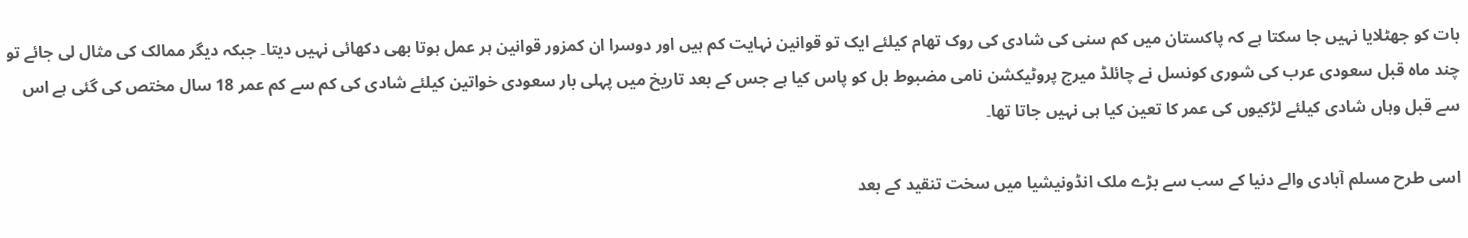بات کو جھٹلایا نہیں جا سکتا ہے کہ پاکستان میں کم سنی کی شادی کی روک تھام کیلئے ایک تو قوانین نہایت کم ہیں اور دوسرا ان کمزور قوانین ہر عمل ہوتا بھی دکھائی نہیں دیتا۔ جبکہ دیگر ممالک کی مثال لی جائے تو چند ماہ قبل سعودی عرب کی شوری کونسل نے چائلڈ میرج پروٹیکشن نامی مضبوط بل کو پاس کیا ہے جس کے بعد تاریخ میں پہلی بار سعودی خواتین کیلئے شادی کی کم سے کم عمر 18 سال مختص کی گئی ہے اس سے قبل وہاں شادی کیلئے لڑکیوں کی عمر کا تعین کیا ہی نہیں جاتا تھا۔

اسی طرح مسلم آبادی والے دنیا کے سب سے بڑے ملک انڈونیشیا میں سخت تنقید کے بعد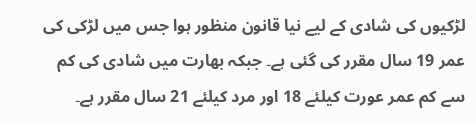لڑکیوں کی شادی کے لیے نیا قانون منظور ہوا جس میں لڑکی کی عمر 19 سال مقرر کی گئی ہے۔ جبکہ بھارت میں شادی کی کم سے کم عمر عورت کیلئے 18 اور مرد کیلئے 21 سال مقرر ہے۔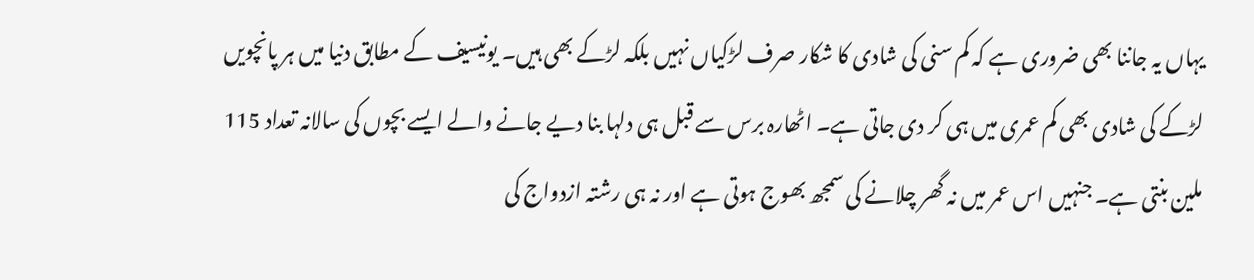یہاں یہ جاننا بھی ضروری ہے کہ کم سنی کی شادی کا شکار صرف لڑکیاں نہیں بلکہ لڑکے بھی ہیں۔ یونیسیف کے مطابق دنیا میں ہر پانچویں لڑکے کی شادی بھی کم عمری میں ہی کر دی جاتی ہے۔ اٹھارہ برس سے قبل ہی دلہا بنا دیے جانے والے ایسے بچوں کی سالانہ تعداد 115 ملین بنتی ہے۔ جنہیں اس عمر میں نہ گھر چلانے کی سمجھ بھوج ہوتی ہے اور نہ ہی رشتہ ازدواج کی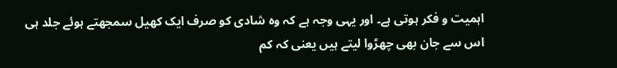اہمیت و فکر ہوتی ہے۔ اور یہی وجہ ہے کہ وہ شادی کو صرف ایک کھیل سمجھتے ہوئے جلد ہی اس سے جان بھی چھڑوا لیتے ہیں یعنی کہ کم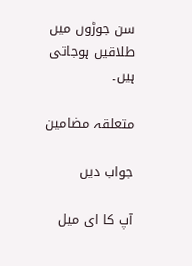سن جوڑوں میں طلاقیں ہوجاتی ہیں۔

متعلقہ مضامین

جواب دیں

آپ کا ای میل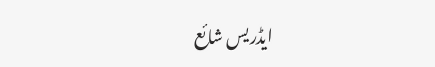ایڈریس شائع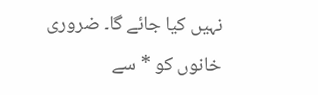نہیں کیا جائے گا۔ ضروری خانوں کو * سے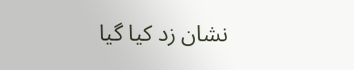نشان زد کیا گیا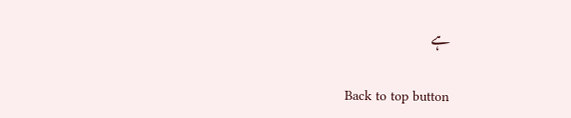ہے

Back to top button